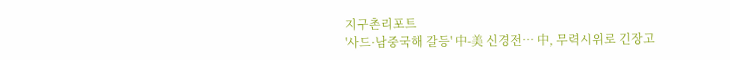지구촌리포트
'사드·남중국해 갈등' 中-美 신경전… 中, 무력시위로 긴장고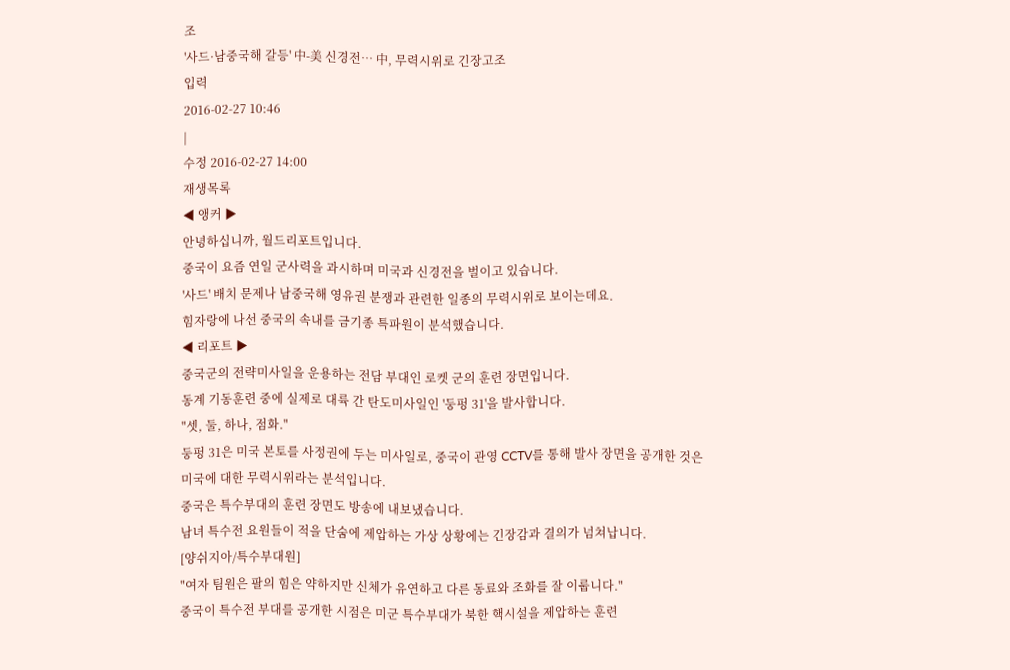조
'사드·남중국해 갈등' 中-美 신경전… 中, 무력시위로 긴장고조
입력
2016-02-27 10:46
|
수정 2016-02-27 14:00
재생목록
◀ 앵커 ▶
안녕하십니까, 월드리포트입니다.
중국이 요즘 연일 군사력을 과시하며 미국과 신경전을 벌이고 있습니다.
'사드' 배치 문제나 남중국해 영유권 분쟁과 관련한 일종의 무력시위로 보이는데요.
힘자랑에 나선 중국의 속내를 금기종 특파원이 분석했습니다.
◀ 리포트 ▶
중국군의 전략미사일을 운용하는 전담 부대인 로켓 군의 훈련 장면입니다.
동계 기동훈련 중에 실제로 대륙 간 탄도미사일인 '둥펑 31'을 발사합니다.
"셋, 둘, 하나, 점화."
둥펑 31은 미국 본토를 사정권에 두는 미사일로, 중국이 관영 CCTV를 통해 발사 장면을 공개한 것은 미국에 대한 무력시위라는 분석입니다.
중국은 특수부대의 훈련 장면도 방송에 내보냈습니다.
남녀 특수전 요원들이 적을 단숨에 제압하는 가상 상황에는 긴장감과 결의가 넘쳐납니다.
[양쉬지아/특수부대원]
"여자 팀원은 팔의 힘은 약하지만 신체가 유연하고 다른 동료와 조화를 잘 이룹니다."
중국이 특수전 부대를 공개한 시점은 미군 특수부대가 북한 핵시설을 제압하는 훈련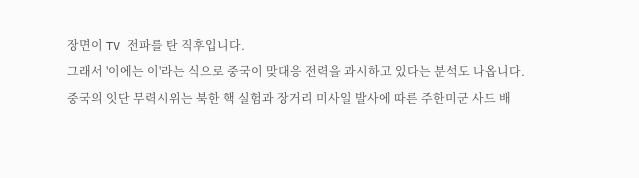장면이 TV 전파를 탄 직후입니다.
그래서 '이에는 이'라는 식으로 중국이 맞대응 전력을 과시하고 있다는 분석도 나옵니다.
중국의 잇단 무력시위는 북한 핵 실험과 장거리 미사일 발사에 따른 주한미군 사드 배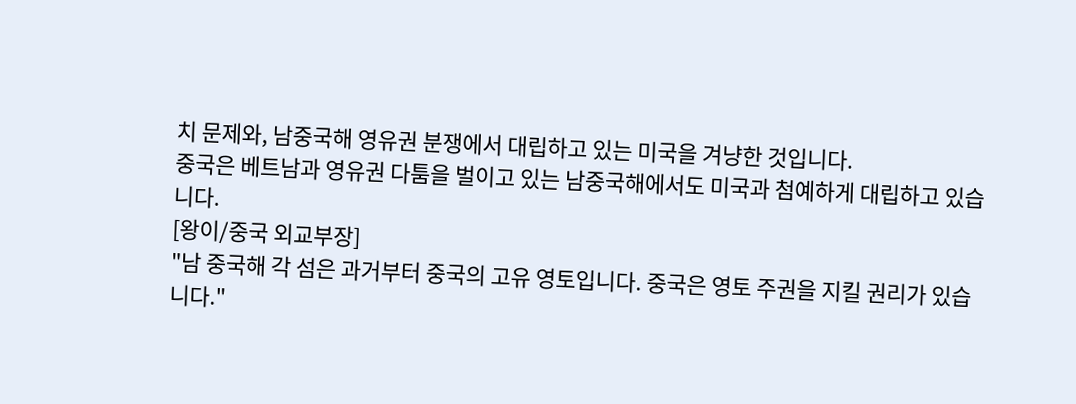치 문제와, 남중국해 영유권 분쟁에서 대립하고 있는 미국을 겨냥한 것입니다.
중국은 베트남과 영유권 다툼을 벌이고 있는 남중국해에서도 미국과 첨예하게 대립하고 있습니다.
[왕이/중국 외교부장]
"남 중국해 각 섬은 과거부터 중국의 고유 영토입니다. 중국은 영토 주권을 지킬 권리가 있습니다."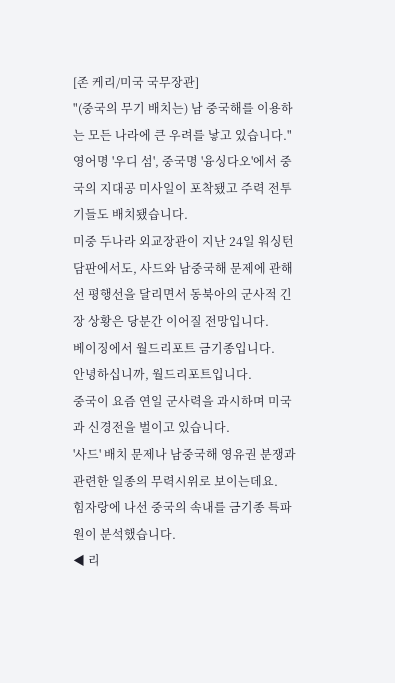[존 케리/미국 국무장관]
"(중국의 무기 배치는) 남 중국해를 이용하는 모든 나라에 큰 우려를 낳고 있습니다."
영어명 '우디 섬', 중국명 '융싱다오'에서 중국의 지대공 미사일이 포착됐고 주력 전투기들도 배치됐습니다.
미중 두나라 외교장관이 지난 24일 워싱턴 담판에서도, 사드와 남중국해 문제에 관해선 평행선을 달리면서 동북아의 군사적 긴장 상황은 당분간 이어질 전망입니다.
베이징에서 월드리포트 금기종입니다.
안녕하십니까, 월드리포트입니다.
중국이 요즘 연일 군사력을 과시하며 미국과 신경전을 벌이고 있습니다.
'사드' 배치 문제나 남중국해 영유권 분쟁과 관련한 일종의 무력시위로 보이는데요.
힘자랑에 나선 중국의 속내를 금기종 특파원이 분석했습니다.
◀ 리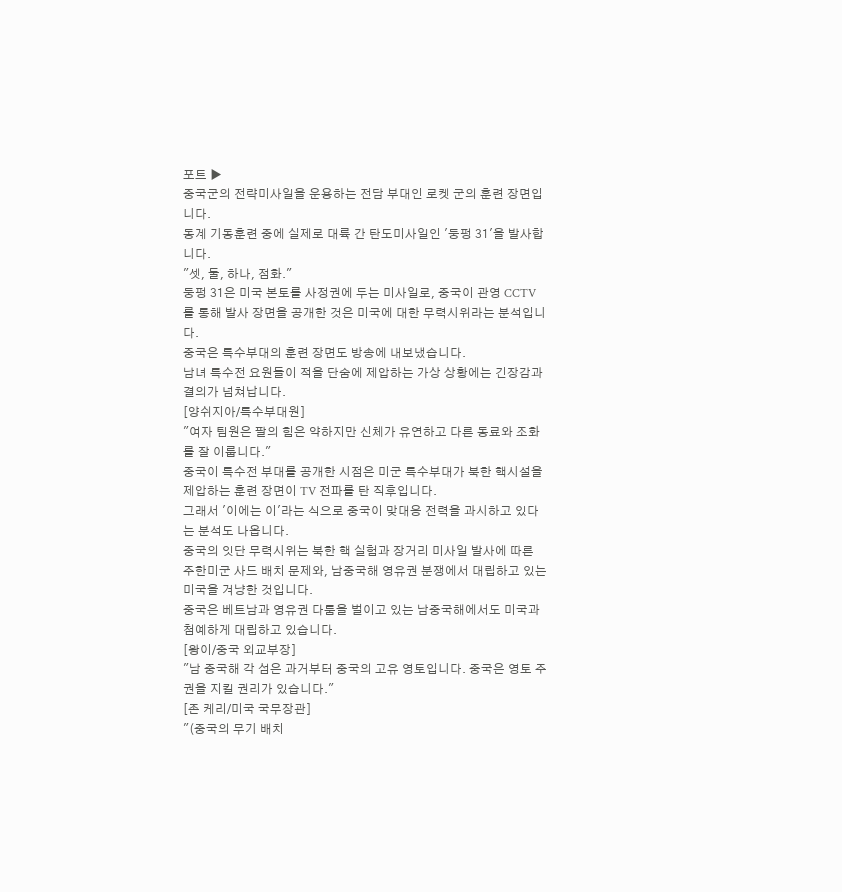포트 ▶
중국군의 전략미사일을 운용하는 전담 부대인 로켓 군의 훈련 장면입니다.
동계 기동훈련 중에 실제로 대륙 간 탄도미사일인 '둥펑 31'을 발사합니다.
"셋, 둘, 하나, 점화."
둥펑 31은 미국 본토를 사정권에 두는 미사일로, 중국이 관영 CCTV를 통해 발사 장면을 공개한 것은 미국에 대한 무력시위라는 분석입니다.
중국은 특수부대의 훈련 장면도 방송에 내보냈습니다.
남녀 특수전 요원들이 적을 단숨에 제압하는 가상 상황에는 긴장감과 결의가 넘쳐납니다.
[양쉬지아/특수부대원]
"여자 팀원은 팔의 힘은 약하지만 신체가 유연하고 다른 동료와 조화를 잘 이룹니다."
중국이 특수전 부대를 공개한 시점은 미군 특수부대가 북한 핵시설을 제압하는 훈련 장면이 TV 전파를 탄 직후입니다.
그래서 '이에는 이'라는 식으로 중국이 맞대응 전력을 과시하고 있다는 분석도 나옵니다.
중국의 잇단 무력시위는 북한 핵 실험과 장거리 미사일 발사에 따른 주한미군 사드 배치 문제와, 남중국해 영유권 분쟁에서 대립하고 있는 미국을 겨냥한 것입니다.
중국은 베트남과 영유권 다툼을 벌이고 있는 남중국해에서도 미국과 첨예하게 대립하고 있습니다.
[왕이/중국 외교부장]
"남 중국해 각 섬은 과거부터 중국의 고유 영토입니다. 중국은 영토 주권을 지킬 권리가 있습니다."
[존 케리/미국 국무장관]
"(중국의 무기 배치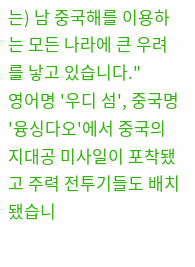는) 남 중국해를 이용하는 모든 나라에 큰 우려를 낳고 있습니다."
영어명 '우디 섬', 중국명 '융싱다오'에서 중국의 지대공 미사일이 포착됐고 주력 전투기들도 배치됐습니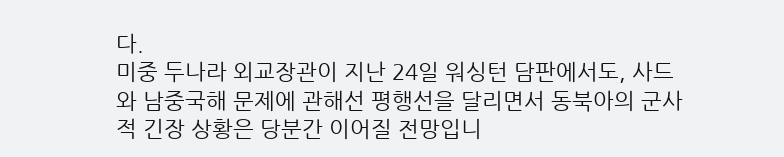다.
미중 두나라 외교장관이 지난 24일 워싱턴 담판에서도, 사드와 남중국해 문제에 관해선 평행선을 달리면서 동북아의 군사적 긴장 상황은 당분간 이어질 전망입니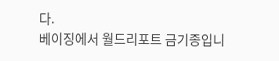다.
베이징에서 월드리포트 금기종입니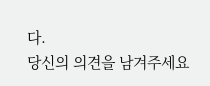다.
당신의 의견을 남겨주세요